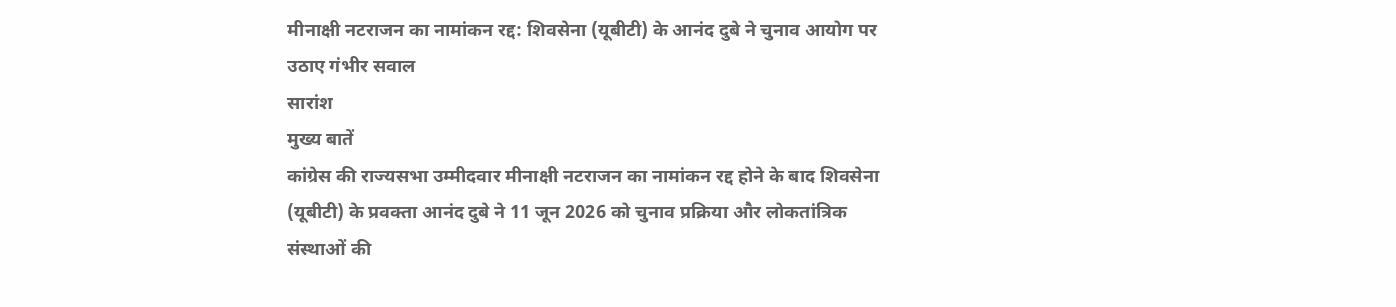मीनाक्षी नटराजन का नामांकन रद्द: शिवसेना (यूबीटी) के आनंद दुबे ने चुनाव आयोग पर उठाए गंभीर सवाल
सारांश
मुख्य बातें
कांग्रेस की राज्यसभा उम्मीदवार मीनाक्षी नटराजन का नामांकन रद्द होने के बाद शिवसेना (यूबीटी) के प्रवक्ता आनंद दुबे ने 11 जून 2026 को चुनाव प्रक्रिया और लोकतांत्रिक संस्थाओं की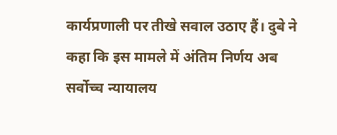कार्यप्रणाली पर तीखे सवाल उठाए हैं। दुबे ने कहा कि इस मामले में अंतिम निर्णय अब सर्वोच्च न्यायालय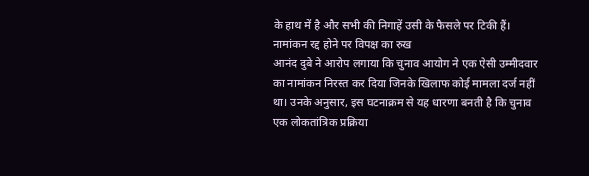के हाथ में है और सभी की निगाहें उसी के फैसले पर टिकी हैं।
नामांकन रद्द होने पर विपक्ष का रुख
आनंद दुबे ने आरोप लगाया कि चुनाव आयोग ने एक ऐसी उम्मीदवार का नामांकन निरस्त कर दिया जिनके खिलाफ कोई मामला दर्ज नहीं था। उनके अनुसार, इस घटनाक्रम से यह धारणा बनती है कि चुनाव एक लोकतांत्रिक प्रक्रिया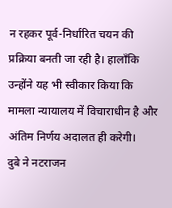न रहकर पूर्व-निर्धारित चयन की प्रक्रिया बनती जा रही है। हालाँकि उन्होंने यह भी स्वीकार किया कि मामला न्यायालय में विचाराधीन है और अंतिम निर्णय अदालत ही करेगी।
दुबे ने नटराजन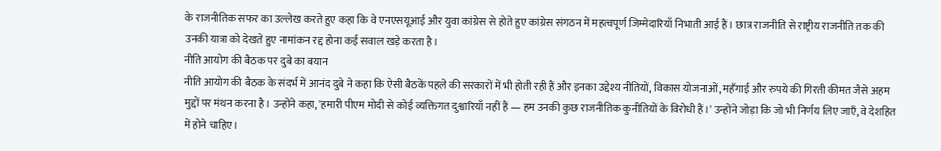के राजनीतिक सफर का उल्लेख करते हुए कहा कि वे एनएसयूआई और युवा कांग्रेस से होते हुए कांग्रेस संगठन में महत्वपूर्ण जिम्मेदारियाँ निभाती आई हैं। छात्र राजनीति से राष्ट्रीय राजनीति तक की उनकी यात्रा को देखते हुए नामांकन रद्द होना कई सवाल खड़े करता है।
नीति आयोग की बैठक पर दुबे का बयान
नीति आयोग की बैठक के संदर्भ में आनंद दुबे ने कहा कि ऐसी बैठकें पहले की सरकारों में भी होती रही हैं और इनका उद्देश्य नीतियों, विकास योजनाओं, महँगाई और रुपये की गिरती कीमत जैसे अहम मुद्दों पर मंथन करना है। उन्होंने कहा, 'हमारी पीएम मोदी से कोई व्यक्तिगत दुश्वारियाँ नहीं हैं — हम उनकी कुछ राजनीतिक कुनीतियों के विरोधी हैं।' उन्होंने जोड़ा कि जो भी निर्णय लिए जाएँ, वे देशहित में होने चाहिए।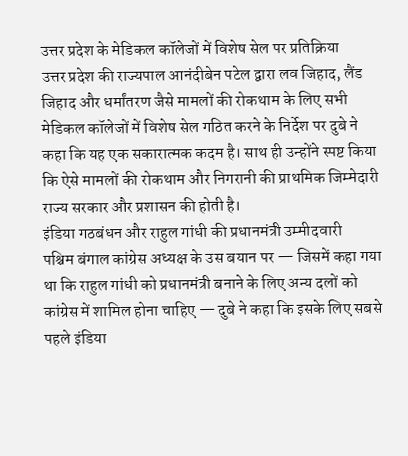उत्तर प्रदेश के मेडिकल कॉलेजों में विशेष सेल पर प्रतिक्रिया
उत्तर प्रदेश की राज्यपाल आनंदीबेन पटेल द्वारा लव जिहाद, लैंड जिहाद और धर्मांतरण जैसे मामलों की रोकथाम के लिए सभी मेडिकल कॉलेजों में विशेष सेल गठित करने के निर्देश पर दुबे ने कहा कि यह एक सकारात्मक कदम है। साथ ही उन्होंने स्पष्ट किया कि ऐसे मामलों की रोकथाम और निगरानी की प्राथमिक जिम्मेदारी राज्य सरकार और प्रशासन की होती है।
इंडिया गठबंधन और राहुल गांधी की प्रधानमंत्री उम्मीदवारी
पश्चिम बंगाल कांग्रेस अध्यक्ष के उस बयान पर — जिसमें कहा गया था कि राहुल गांधी को प्रधानमंत्री बनाने के लिए अन्य दलों को कांग्रेस में शामिल होना चाहिए — दुबे ने कहा कि इसके लिए सबसे पहले इंडिया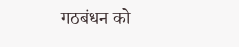गठबंधन को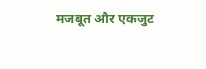मजबूत और एकजुट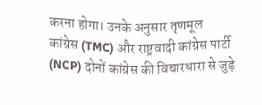करना होगा। उनके अनुसार तृणमूल कांग्रेस (TMC) और राष्ट्रवादी कांग्रेस पार्टी (NCP) दोनों कांग्रेस की विचारधारा से जुड़े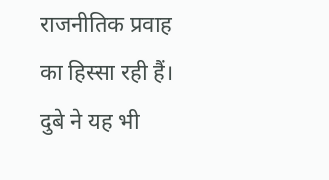राजनीतिक प्रवाह का हिस्सा रही हैं।
दुबे ने यह भी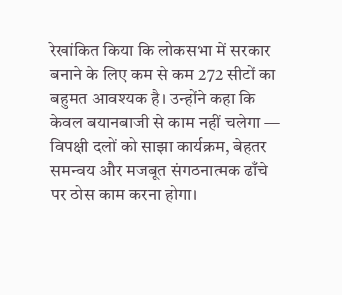रेखांकित किया कि लोकसभा में सरकार बनाने के लिए कम से कम 272 सीटों का बहुमत आवश्यक है। उन्होंने कहा कि केवल बयानबाजी से काम नहीं चलेगा — विपक्षी दलों को साझा कार्यक्रम, बेहतर समन्वय और मजबूत संगठनात्मक ढाँचे पर ठोस काम करना होगा।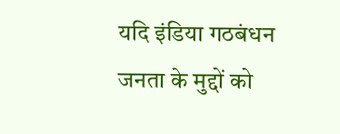यदि इंडिया गठबंधन जनता के मुद्दों को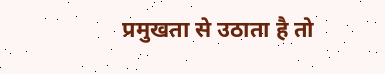प्रमुखता से उठाता है तो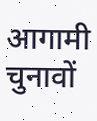आगामी चुनावों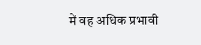में वह अधिक प्रभावी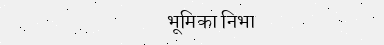भूमिका निभा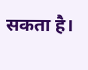सकता है।